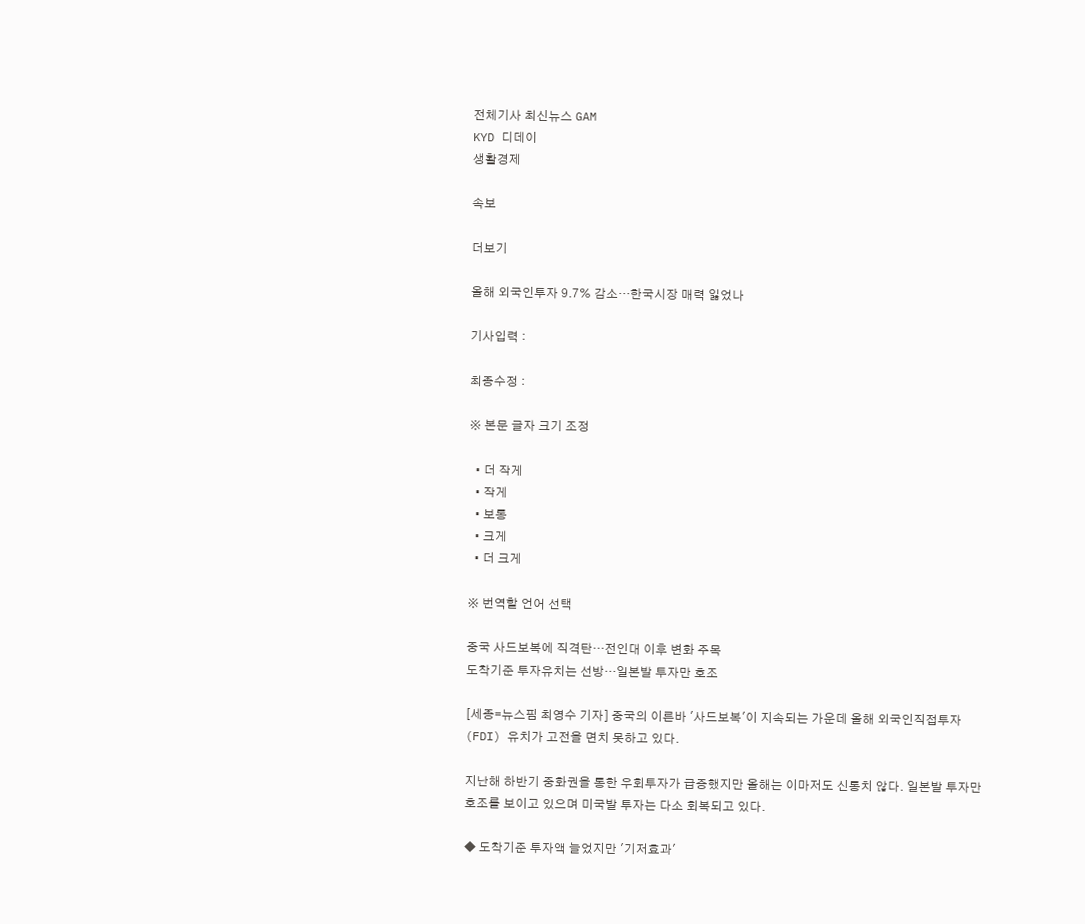전체기사 최신뉴스 GAM
KYD 디데이
생활경제

속보

더보기

올해 외국인투자 9.7% 감소…한국시장 매력 잃었나

기사입력 :

최종수정 :

※ 본문 글자 크기 조정

  • 더 작게
  • 작게
  • 보통
  • 크게
  • 더 크게

※ 번역할 언어 선택

중국 사드보복에 직격탄…전인대 이후 변화 주목
도착기준 투자유치는 선방…일본발 투자만 호조

[세종=뉴스핌 최영수 기자] 중국의 이른바 '사드보복'이 지속되는 가운데 올해 외국인직접투자(FDI) 유치가 고전을 면치 못하고 있다.

지난해 하반기 중화권을 통한 우회투자가 급증했지만 올해는 이마저도 신통치 않다. 일본발 투자만 호조를 보이고 있으며 미국발 투자는 다소 회복되고 있다.

◆ 도착기준 투자액 늘었지만 '기저효과'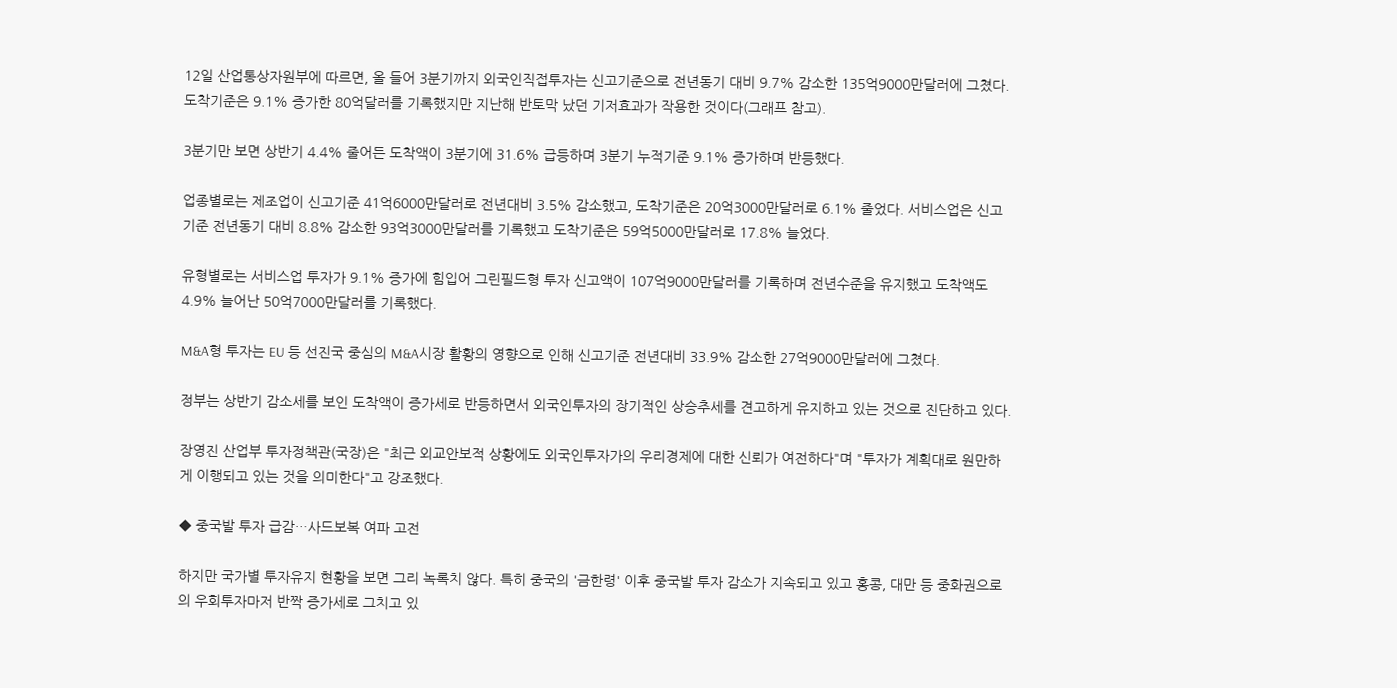12일 산업통상자원부에 따르면, 올 들어 3분기까지 외국인직접투자는 신고기준으로 전년동기 대비 9.7% 감소한 135억9000만달러에 그쳤다. 도착기준은 9.1% 증가한 80억달러를 기록했지만 지난해 반토막 났던 기저효과가 작용한 것이다(그래프 참고).

3분기만 보면 상반기 4.4% 줄어든 도착액이 3분기에 31.6% 급등하며 3분기 누적기준 9.1% 증가하며 반등했다.

업종별로는 제조업이 신고기준 41억6000만달러로 전년대비 3.5% 감소했고, 도착기준은 20억3000만달러로 6.1% 줄었다. 서비스업은 신고기준 전년동기 대비 8.8% 감소한 93억3000만달러를 기록했고 도착기준은 59억5000만달러로 17.8% 늘었다.

유형별로는 서비스업 투자가 9.1% 증가에 힘입어 그린필드형 투자 신고액이 107억9000만달러를 기록하며 전년수준을 유지했고 도착액도 4.9% 늘어난 50억7000만달러를 기록했다.

M&A형 투자는 EU 등 선진국 중심의 M&A시장 활황의 영향으로 인해 신고기준 전년대비 33.9% 감소한 27억9000만달러에 그쳤다.

정부는 상반기 감소세를 보인 도착액이 증가세로 반등하면서 외국인투자의 장기적인 상승추세를 견고하게 유지하고 있는 것으로 진단하고 있다.

장영진 산업부 투자정책관(국장)은 "최근 외교안보적 상황에도 외국인투자가의 우리경제에 대한 신뢰가 여전하다"며 "투자가 계획대로 원만하게 이행되고 있는 것을 의미한다"고 강조했다.

◆ 중국발 투자 급감…사드보복 여파 고전

하지만 국가별 투자유지 현황을 보면 그리 녹록치 않다. 특히 중국의 '금한령' 이후 중국발 투자 감소가 지속되고 있고 홍콩, 대만 등 중화권으로의 우회투자마저 반짝 증가세로 그치고 있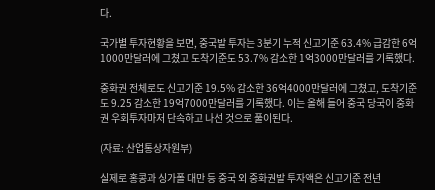다.

국가별 투자현황을 보면, 중국발 투자는 3분기 누적 신고기준 63.4% 급감한 6억1000만달러에 그쳤고 도착기준도 53.7% 감소한 1억3000만달러를 기록했다.

중화권 전체로도 신고기준 19.5% 감소한 36억4000만달러에 그쳤고, 도착기준도 9.25 감소한 19억7000만달러를 기록했다. 이는 올해 들어 중국 당국이 중화권 우회투자마저 단속하고 나선 것으로 풀이된다.

(자료: 산업통상자원부)

실제로 홍콩과 싱가폴 대만 등 중국 외 중화권발 투자액은 신고기준 전년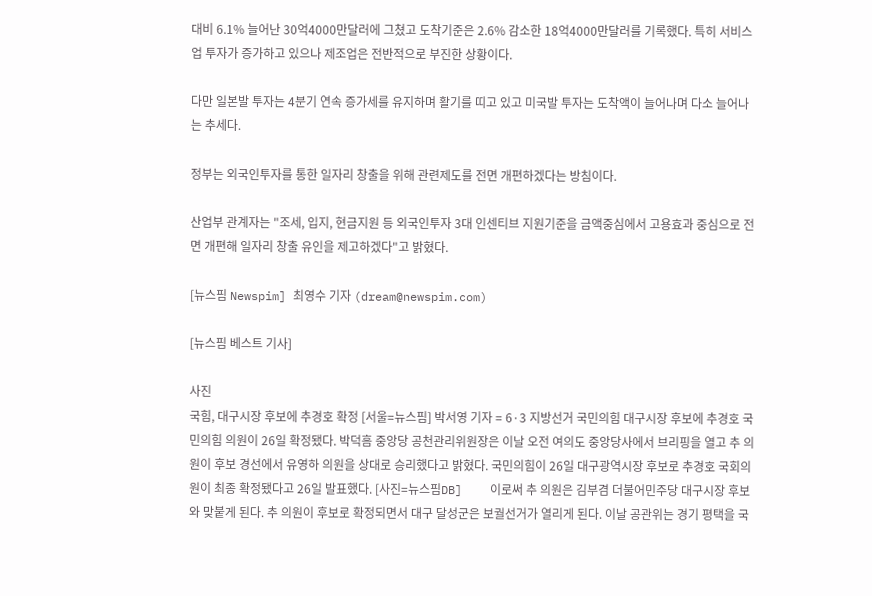대비 6.1% 늘어난 30억4000만달러에 그쳤고 도착기준은 2.6% 감소한 18억4000만달러를 기록했다. 특히 서비스업 투자가 증가하고 있으나 제조업은 전반적으로 부진한 상황이다.

다만 일본발 투자는 4분기 연속 증가세를 유지하며 활기를 띠고 있고 미국발 투자는 도착액이 늘어나며 다소 늘어나는 추세다.

정부는 외국인투자를 통한 일자리 창출을 위해 관련제도를 전면 개편하겠다는 방침이다.

산업부 관계자는 "조세, 입지, 현금지원 등 외국인투자 3대 인센티브 지원기준을 금액중심에서 고용효과 중심으로 전면 개편해 일자리 창출 유인을 제고하겠다"고 밝혔다.

[뉴스핌 Newspim] 최영수 기자 (dream@newspim.com)

[뉴스핌 베스트 기사]

사진
국힘, 대구시장 후보에 추경호 확정 [서울=뉴스핌] 박서영 기자 = 6·3 지방선거 국민의힘 대구시장 후보에 추경호 국민의힘 의원이 26일 확정됐다. 박덕흠 중앙당 공천관리위원장은 이날 오전 여의도 중앙당사에서 브리핑을 열고 추 의원이 후보 경선에서 유영하 의원을 상대로 승리했다고 밝혔다. 국민의힘이 26일 대구광역시장 후보로 추경호 국회의원이 최종 확정됐다고 26일 발표했다. [사진=뉴스핌DB]    이로써 추 의원은 김부겸 더불어민주당 대구시장 후보와 맞붙게 된다. 추 의원이 후보로 확정되면서 대구 달성군은 보궐선거가 열리게 된다. 이날 공관위는 경기 평택을 국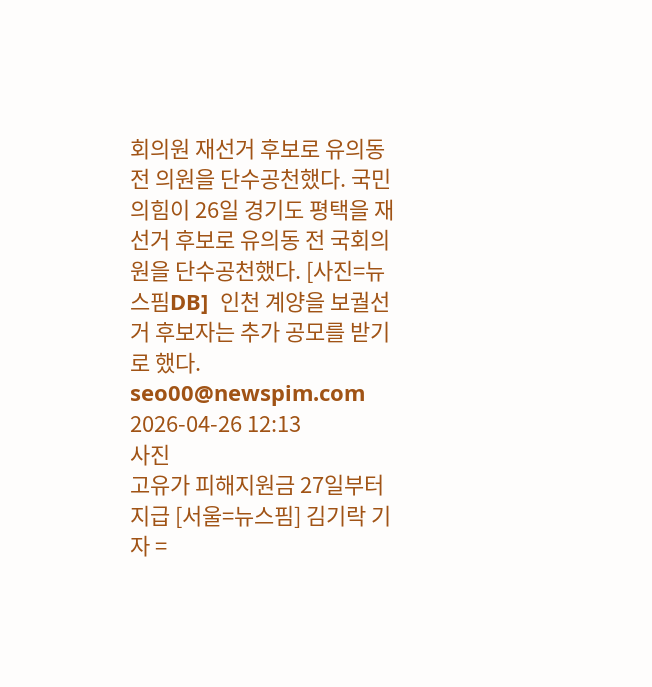회의원 재선거 후보로 유의동 전 의원을 단수공천했다. 국민의힘이 26일 경기도 평택을 재선거 후보로 유의동 전 국회의원을 단수공천했다. [사진=뉴스핌DB]  인천 계양을 보궐선거 후보자는 추가 공모를 받기로 했다. seo00@newspim.com 2026-04-26 12:13
사진
고유가 피해지원금 27일부터 지급 [서울=뉴스핌] 김기락 기자 =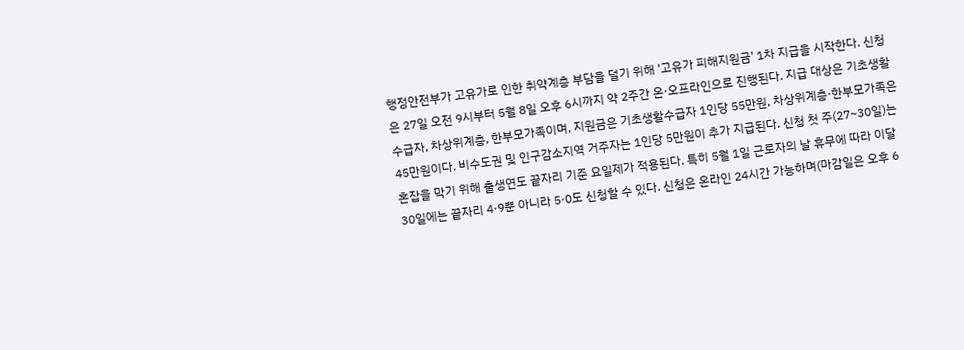행정안전부가 고유가로 인한 취약계층 부담을 덜기 위해 '고유가 피해지원금' 1차 지급을 시작한다. 신청은 27일 오전 9시부터 5월 8일 오후 6시까지 약 2주간 온·오프라인으로 진행된다. 지급 대상은 기초생활수급자, 차상위계층, 한부모가족이며, 지원금은 기초생활수급자 1인당 55만원, 차상위계층·한부모가족은 45만원이다. 비수도권 및 인구감소지역 거주자는 1인당 5만원이 추가 지급된다. 신청 첫 주(27~30일)는 혼잡을 막기 위해 출생연도 끝자리 기준 요일제가 적용된다. 특히 5월 1일 근로자의 날 휴무에 따라 이달 30일에는 끝자리 4·9뿐 아니라 5·0도 신청할 수 있다. 신청은 온라인 24시간 가능하며(마감일은 오후 6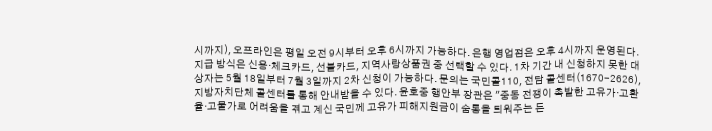시까지), 오프라인은 평일 오전 9시부터 오후 6시까지 가능하다. 은행 영업점은 오후 4시까지 운영된다. 지급 방식은 신용·체크카드, 선불카드, 지역사랑상품권 중 선택할 수 있다. 1차 기간 내 신청하지 못한 대상자는 5월 18일부터 7월 3일까지 2차 신청이 가능하다. 문의는 국민콜110, 전담 콜센터(1670-2626), 지방자치단체 콜센터를 통해 안내받을 수 있다. 윤호중 행안부 장관은 "중동 전쟁이 촉발한 고유가·고환율·고물가로 어려움을 겪고 계신 국민께 고유가 피해지원금이 숨통을 틔워주는 든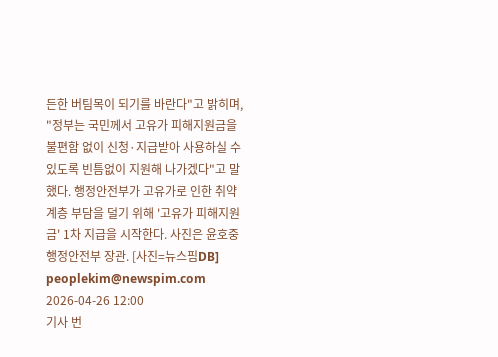든한 버팀목이 되기를 바란다"고 밝히며, "정부는 국민께서 고유가 피해지원금을 불편함 없이 신청·지급받아 사용하실 수 있도록 빈틈없이 지원해 나가겠다"고 말했다. 행정안전부가 고유가로 인한 취약계층 부담을 덜기 위해 '고유가 피해지원금' 1차 지급을 시작한다. 사진은 윤호중 행정안전부 장관. [사진=뉴스핌DB] peoplekim@newspim.com 2026-04-26 12:00
기사 번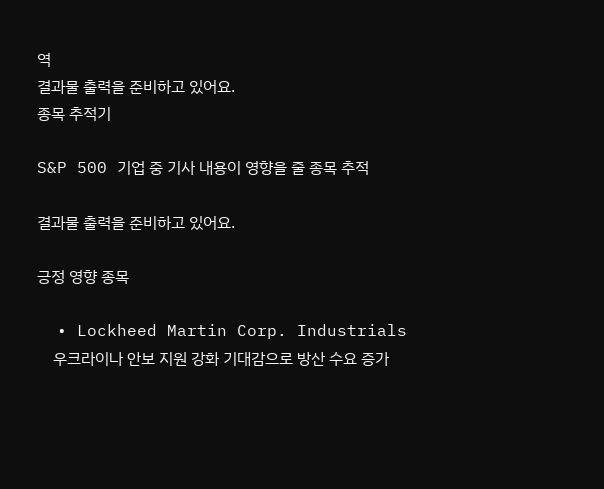역
결과물 출력을 준비하고 있어요.
종목 추적기

S&P 500 기업 중 기사 내용이 영향을 줄 종목 추적

결과물 출력을 준비하고 있어요.

긍정 영향 종목

  • Lockheed Martin Corp. Industrials
    우크라이나 안보 지원 강화 기대감으로 방산 수요 증가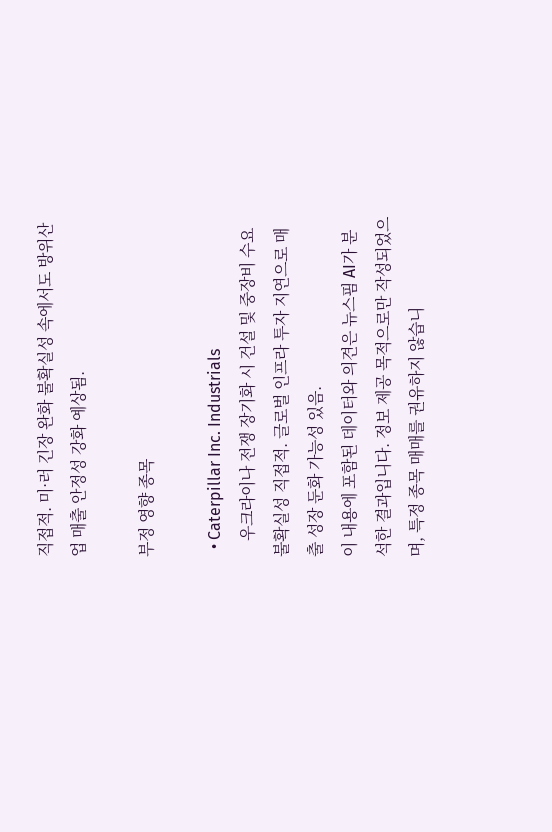직접적. 미·러 긴장 완화 불확실성 속에서도 방위산업 매출 안정성 강화 예상됨.

부정 영향 종목

  • Caterpillar Inc. Industrials
    우크라이나 전쟁 장기화 시 건설 및 중장비 수요 불확실성 직접적. 글로벌 인프라 투자 지연으로 매출 성장 둔화 가능성 있음.
이 내용에 포함된 데이터와 의견은 뉴스핌 AI가 분석한 결과입니다. 정보 제공 목적으로만 작성되었으며, 특정 종목 매매를 권유하지 않습니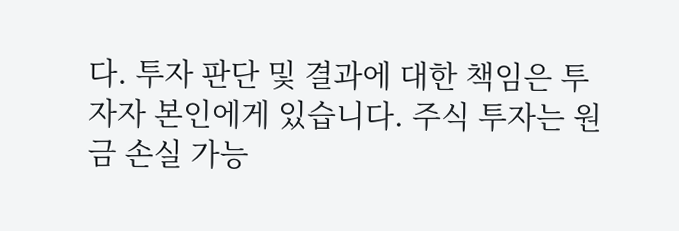다. 투자 판단 및 결과에 대한 책임은 투자자 본인에게 있습니다. 주식 투자는 원금 손실 가능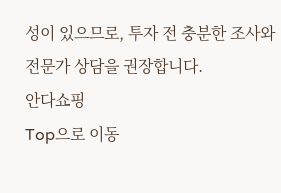성이 있으므로, 투자 전 충분한 조사와 전문가 상담을 권장합니다.
안다쇼핑
Top으로 이동